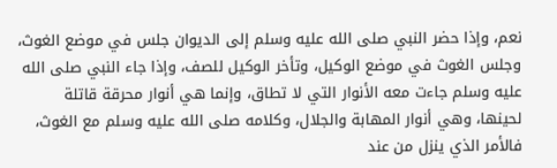نعم، وإذا حضر النبي صلى الله عليه وسلم إلى الديوان جلس في موضع الغوث، وجلس الغوث في موضع الوكيل، وتأخر الوكيل للصف، وإذا جاء النبي صلى الله عليه وسلم جاءت معه الأنوار التي لا تطاق، وإنما هي أنوار محرقة قاتلة لحينها، وهي أنوار المهابة والجلال، وكلامه صلى الله عليه وسلم مع الغوث، فالأمر الذي ينزل من عند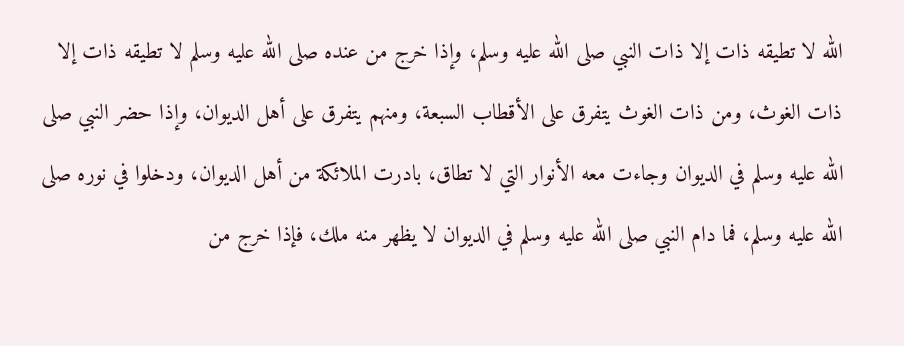الله لا تطيقه ذات إلا ذات النبي صلى الله عليه وسلم، وإذا خرج من عنده صلى الله عليه وسلم لا تطيقه ذات إلا ذات الغوث، ومن ذات الغوث يتفرق على الأقطاب السبعة، ومنهم يتفرق على أهل الديوان، وإذا حضر النبي صلى الله عليه وسلم في الديوان وجاءت معه الأنوار التي لا تطاق، بادرت الملائكة من أهل الديوان، ودخلوا في نوره صلى الله عليه وسلم، فما دام النبي صلى الله عليه وسلم في الديوان لا يظهر منه ملك، فإذا خرج من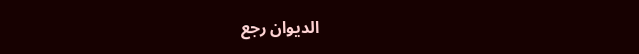الديوان رجع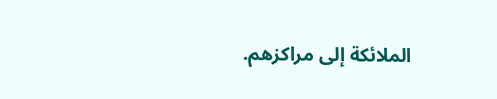الملائكة إلى مراكزهم.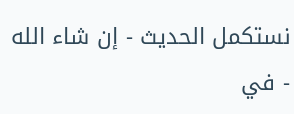نستكمل الحديث - إن شاء الله - في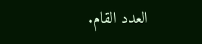العدد القام.